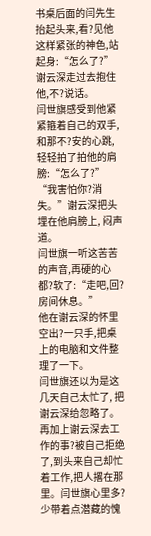书桌后面的闫先生抬起头来,看?见他这样紧张的神色,站起身:“怎么了?”
谢云深走过去抱住他,不?说话。
闫世旗感受到他紧紧箍着自己的双手,和那不?安的心跳, 轻轻拍了拍他的肩膀:“怎么了?”
“我害怕你?消失。”谢云深把头埋在他肩膀上, 闷声道。
闫世旗一听这苦苦的声音,再硬的心都?软了:“走吧,回?房间休息。”
他在谢云深的怀里空出?一只手,把桌上的电脑和文件整理了一下。
闫世旗还以为是这几天自己太忙了, 把谢云深给忽略了。
再加上谢云深去工作的事?被自己拒绝了,到头来自己却忙着工作,把人撂在那里。闫世旗心里多?少带着点潜藏的愧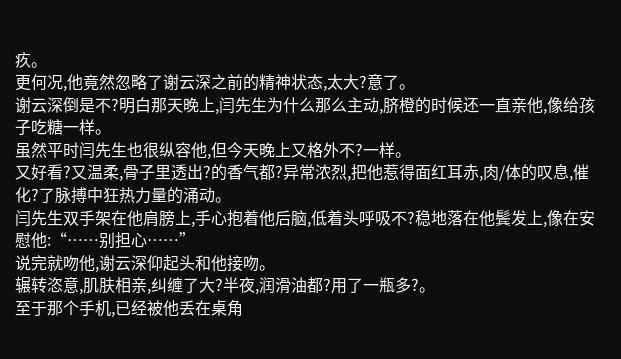疚。
更何况,他竟然忽略了谢云深之前的精神状态,太大?意了。
谢云深倒是不?明白那天晚上,闫先生为什么那么主动,脐橙的时候还一直亲他,像给孩子吃糖一样。
虽然平时闫先生也很纵容他,但今天晚上又格外不?一样。
又好看?又温柔,骨子里透出?的香气都?异常浓烈,把他惹得面红耳赤,肉/体的叹息,催化?了脉搏中狂热力量的涌动。
闫先生双手架在他肩膀上,手心抱着他后脑,低着头呼吸不?稳地落在他鬓发上,像在安慰他:“……别担心……”
说完就吻他,谢云深仰起头和他接吻。
辗转恣意,肌肤相亲,纠缠了大?半夜,润滑油都?用了一瓶多?。
至于那个手机,已经被他丢在桌角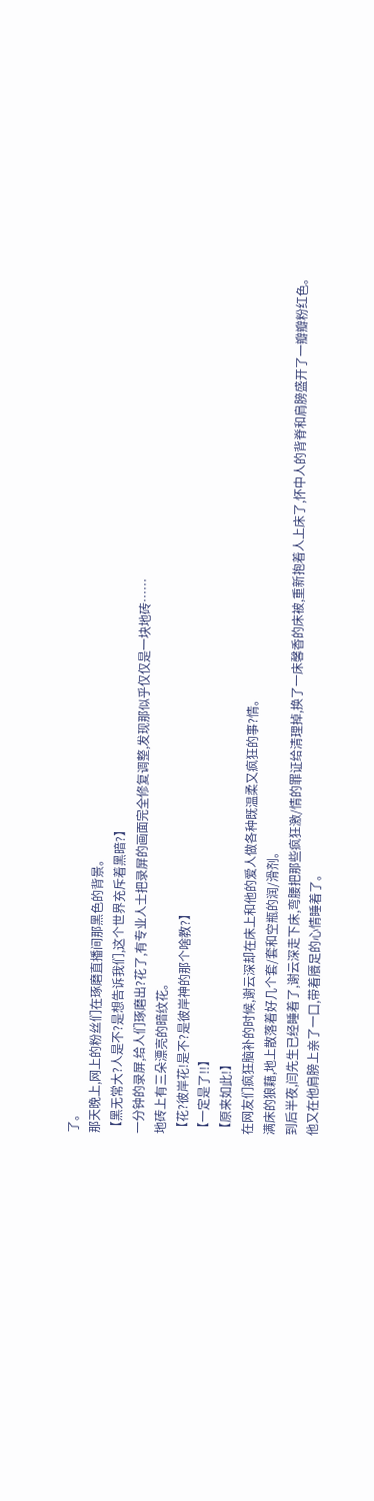了。
那天晚上,网上的粉丝们在琢磨直播间那黑色的背景。
【黑无常大?人是不?是想告诉我们,这个世界充斥着黑暗?】
一分钟的录屏,给人们琢磨出?花了,有专业人士把录屏的画面完全修复调整,发现那似乎仅仅是一块地砖……
地砖上有三朵漂亮的暗纹花。
【花?彼岸花!是不?是彼岸神的那个啥教?】
【一定是了!!】
【原来如此!】
在网友们疯狂脑补的时候,谢云深却在床上和他的爱人做各种既温柔又疯狂的事?情。
满床的狼藉,地上散落着好几个套/套和空瓶的润/滑剂。
到后半夜,闫先生已经睡着了,谢云深走下床,弯腰把那些疯狂激/情的罪证给清理掉,换了一床馨香的床被,重新抱着人上床了,怀中人的背脊和肩膀盛开了一瓣瓣粉红色。
他又在他肩膀上亲了一口,带着餍足的心情睡着了。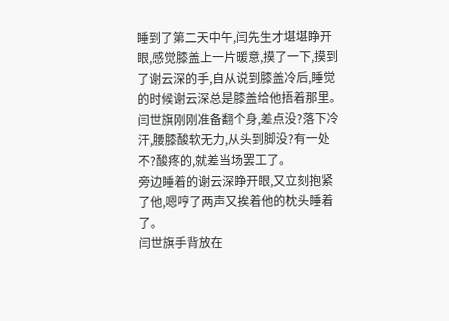睡到了第二天中午,闫先生才堪堪睁开眼,感觉膝盖上一片暖意,摸了一下,摸到了谢云深的手,自从说到膝盖冷后,睡觉的时候谢云深总是膝盖给他捂着那里。
闫世旗刚刚准备翻个身,差点没?落下冷汗,腰膝酸软无力,从头到脚没?有一处不?酸疼的,就差当场罢工了。
旁边睡着的谢云深睁开眼,又立刻抱紧了他,嗯哼了两声又挨着他的枕头睡着了。
闫世旗手背放在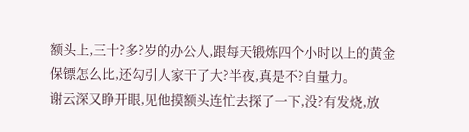额头上,三十?多?岁的办公人,跟每天锻炼四个小时以上的黄金保镖怎么比,还勾引人家干了大?半夜,真是不?自量力。
谢云深又睁开眼,见他摸额头连忙去探了一下,没?有发烧,放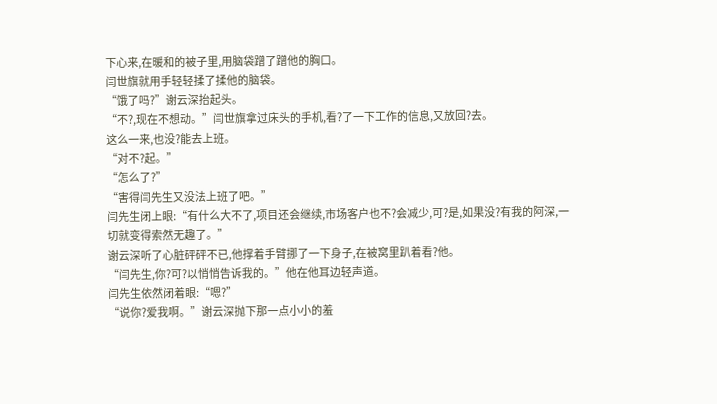下心来,在暖和的被子里,用脑袋蹭了蹭他的胸口。
闫世旗就用手轻轻揉了揉他的脑袋。
“饿了吗?”谢云深抬起头。
“不?,现在不想动。”闫世旗拿过床头的手机,看?了一下工作的信息,又放回?去。
这么一来,也没?能去上班。
“对不?起。”
“怎么了?”
“害得闫先生又没法上班了吧。”
闫先生闭上眼:“有什么大不了,项目还会继续,市场客户也不?会减少,可?是,如果没?有我的阿深,一切就变得索然无趣了。”
谢云深听了心脏砰砰不已,他撑着手臂挪了一下身子,在被窝里趴着看?他。
“闫先生,你?可?以悄悄告诉我的。”他在他耳边轻声道。
闫先生依然闭着眼:“嗯?”
“说你?爱我啊。”谢云深抛下那一点小小的羞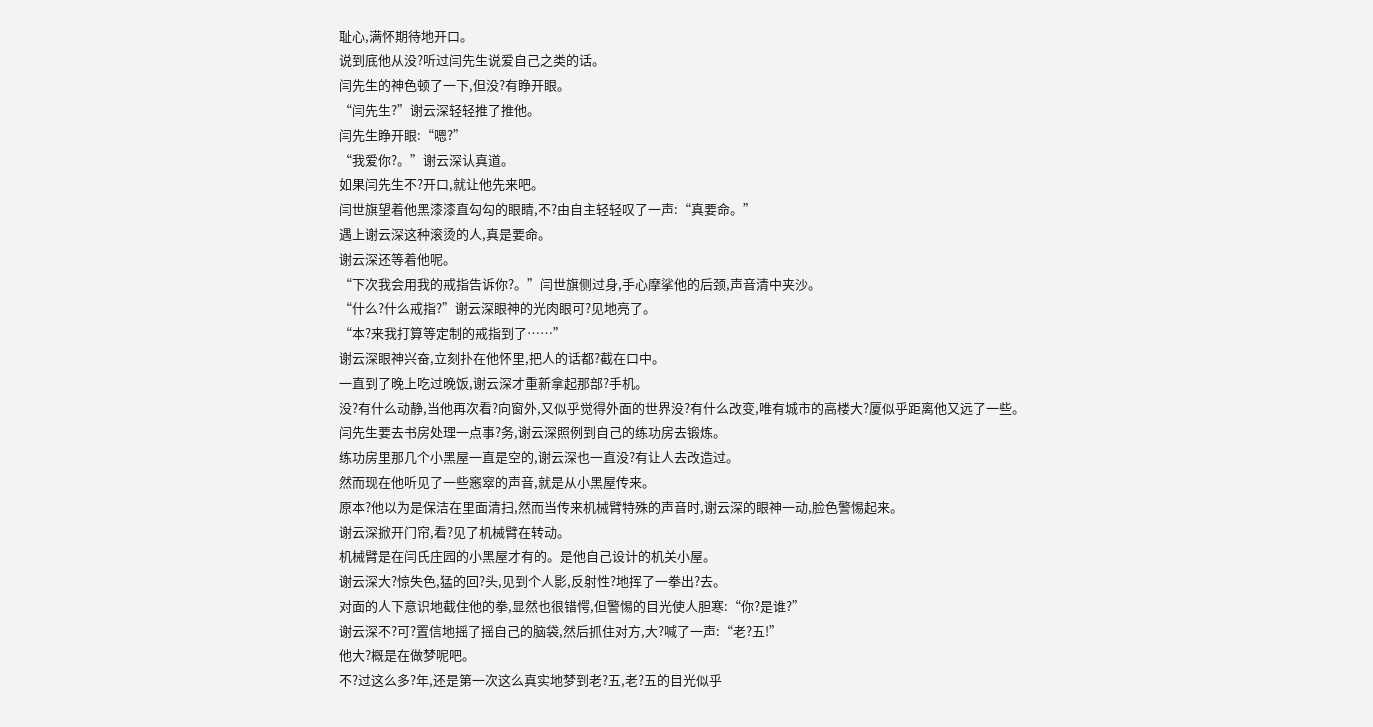耻心,满怀期待地开口。
说到底他从没?听过闫先生说爱自己之类的话。
闫先生的神色顿了一下,但没?有睁开眼。
“闫先生?”谢云深轻轻推了推他。
闫先生睁开眼:“嗯?”
“我爱你?。”谢云深认真道。
如果闫先生不?开口,就让他先来吧。
闫世旗望着他黑漆漆直勾勾的眼睛,不?由自主轻轻叹了一声:“真要命。”
遇上谢云深这种滚烫的人,真是要命。
谢云深还等着他呢。
“下次我会用我的戒指告诉你?。”闫世旗侧过身,手心摩挲他的后颈,声音清中夹沙。
“什么?什么戒指?”谢云深眼神的光肉眼可?见地亮了。
“本?来我打算等定制的戒指到了……”
谢云深眼神兴奋,立刻扑在他怀里,把人的话都?截在口中。
一直到了晚上吃过晚饭,谢云深才重新拿起那部?手机。
没?有什么动静,当他再次看?向窗外,又似乎觉得外面的世界没?有什么改变,唯有城市的高楼大?厦似乎距离他又远了一些。
闫先生要去书房处理一点事?务,谢云深照例到自己的练功房去锻炼。
练功房里那几个小黑屋一直是空的,谢云深也一直没?有让人去改造过。
然而现在他听见了一些窸窣的声音,就是从小黑屋传来。
原本?他以为是保洁在里面清扫,然而当传来机械臂特殊的声音时,谢云深的眼神一动,脸色警惕起来。
谢云深掀开门帘,看?见了机械臂在转动。
机械臂是在闫氏庄园的小黑屋才有的。是他自己设计的机关小屋。
谢云深大?惊失色,猛的回?头,见到个人影,反射性?地挥了一拳出?去。
对面的人下意识地截住他的拳,显然也很错愕,但警惕的目光使人胆寒:“你?是谁?”
谢云深不?可?置信地摇了摇自己的脑袋,然后抓住对方,大?喊了一声:“老?五!”
他大?概是在做梦呢吧。
不?过这么多?年,还是第一次这么真实地梦到老?五,老?五的目光似乎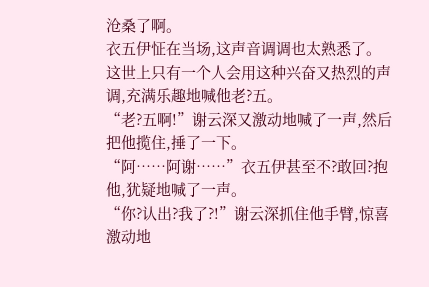沧桑了啊。
衣五伊怔在当场,这声音调调也太熟悉了。
这世上只有一个人会用这种兴奋又热烈的声调,充满乐趣地喊他老?五。
“老?五啊!”谢云深又激动地喊了一声,然后把他揽住,捶了一下。
“阿……阿谢……”衣五伊甚至不?敢回?抱他,犹疑地喊了一声。
“你?认出?我了?!”谢云深抓住他手臂,惊喜激动地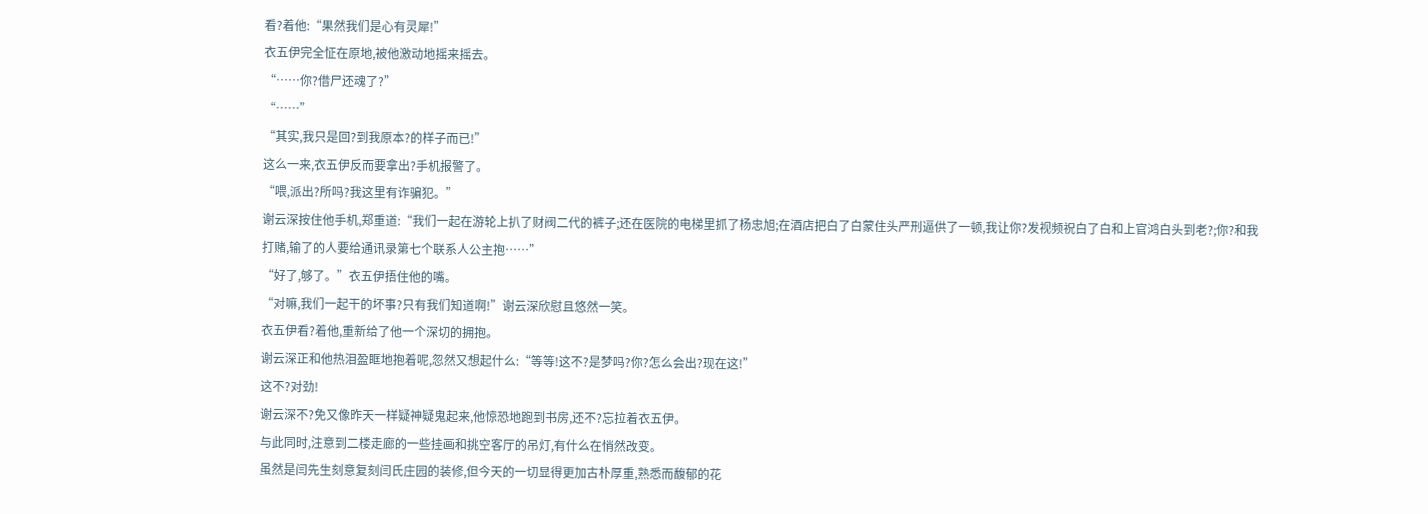看?着他:“果然我们是心有灵犀!”
衣五伊完全怔在原地,被他激动地摇来摇去。
“……你?借尸还魂了?”
“……”
“其实,我只是回?到我原本?的样子而已!”
这么一来,衣五伊反而要拿出?手机报警了。
“喂,派出?所吗?我这里有诈骗犯。”
谢云深按住他手机,郑重道:“我们一起在游轮上扒了财阀二代的裤子;还在医院的电梯里抓了杨忠旭;在酒店把白了白蒙住头严刑逼供了一顿,我让你?发视频祝白了白和上官鸿白头到老?;你?和我打赌,输了的人要给通讯录第七个联系人公主抱……”
“好了,够了。”衣五伊捂住他的嘴。
“对嘛,我们一起干的坏事?只有我们知道啊!”谢云深欣慰且悠然一笑。
衣五伊看?着他,重新给了他一个深切的拥抱。
谢云深正和他热泪盈眶地抱着呢,忽然又想起什么:“等等!这不?是梦吗?你?怎么会出?现在这!”
这不?对劲!
谢云深不?免又像昨天一样疑神疑鬼起来,他惊恐地跑到书房,还不?忘拉着衣五伊。
与此同时,注意到二楼走廊的一些挂画和挑空客厅的吊灯,有什么在悄然改变。
虽然是闫先生刻意复刻闫氏庄园的装修,但今天的一切显得更加古朴厚重,熟悉而馥郁的花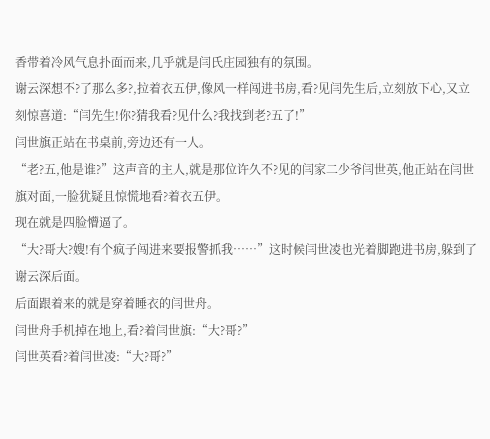香带着冷风气息扑面而来,几乎就是闫氏庄园独有的氛围。
谢云深想不?了那么多?,拉着衣五伊,像风一样闯进书房,看?见闫先生后,立刻放下心,又立刻惊喜道:“闫先生!你?猜我看?见什么?我找到老?五了!”
闫世旗正站在书桌前,旁边还有一人。
“老?五,他是谁?”这声音的主人,就是那位许久不?见的闫家二少爷闫世英,他正站在闫世旗对面,一脸犹疑且惊慌地看?着衣五伊。
现在就是四脸懵逼了。
“大?哥大?嫂!有个疯子闯进来要报警抓我……”这时候闫世凌也光着脚跑进书房,躲到了谢云深后面。
后面跟着来的就是穿着睡衣的闫世舟。
闫世舟手机掉在地上,看?着闫世旗:“大?哥?”
闫世英看?着闫世凌:“大?哥?”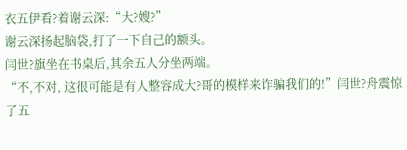衣五伊看?着谢云深:“大?嫂?”
谢云深扬起脑袋,打了一下自己的额头。
闫世?旗坐在书桌后,其余五人分坐两端。
“不,不对, 这很可能是有人整容成大?哥的模样来诈骗我们的!”闫世?舟震惊了五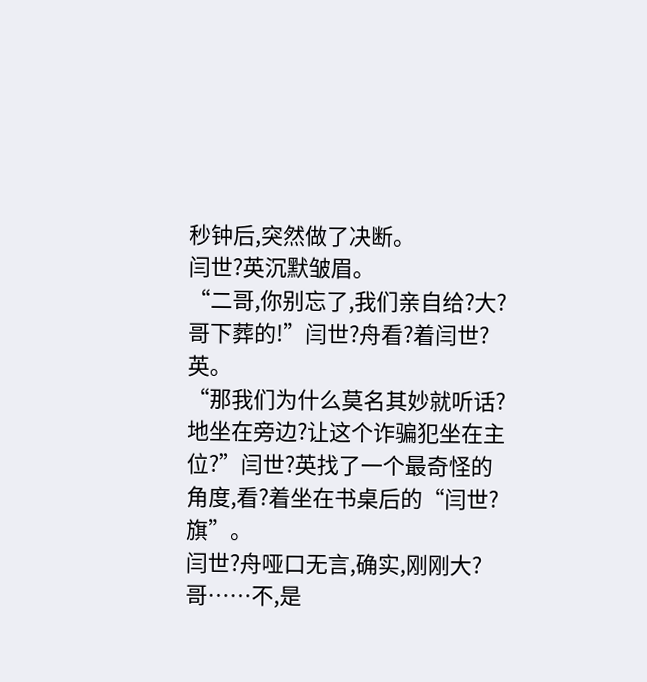秒钟后,突然做了决断。
闫世?英沉默皱眉。
“二哥,你别忘了,我们亲自给?大?哥下葬的!”闫世?舟看?着闫世?英。
“那我们为什么莫名其妙就听话?地坐在旁边?让这个诈骗犯坐在主位?”闫世?英找了一个最奇怪的角度,看?着坐在书桌后的“闫世?旗”。
闫世?舟哑口无言,确实,刚刚大?哥……不,是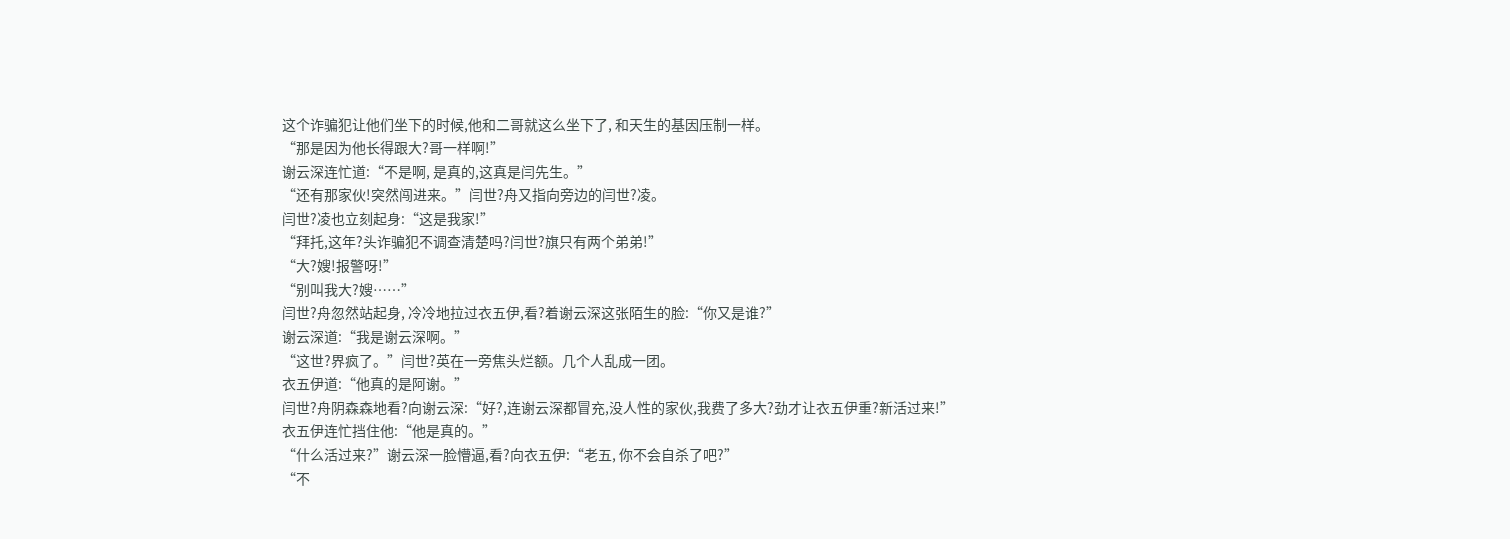这个诈骗犯让他们坐下的时候,他和二哥就这么坐下了, 和天生的基因压制一样。
“那是因为他长得跟大?哥一样啊!”
谢云深连忙道:“不是啊, 是真的,这真是闫先生。”
“还有那家伙!突然闯进来。”闫世?舟又指向旁边的闫世?凌。
闫世?凌也立刻起身:“这是我家!”
“拜托,这年?头诈骗犯不调查清楚吗?闫世?旗只有两个弟弟!”
“大?嫂!报警呀!”
“别叫我大?嫂……”
闫世?舟忽然站起身, 冷冷地拉过衣五伊,看?着谢云深这张陌生的脸:“你又是谁?”
谢云深道:“我是谢云深啊。”
“这世?界疯了。”闫世?英在一旁焦头烂额。几个人乱成一团。
衣五伊道:“他真的是阿谢。”
闫世?舟阴森森地看?向谢云深:“好?,连谢云深都冒充,没人性的家伙,我费了多大?劲才让衣五伊重?新活过来!”
衣五伊连忙挡住他:“他是真的。”
“什么活过来?”谢云深一脸懵逼,看?向衣五伊:“老五, 你不会自杀了吧?”
“不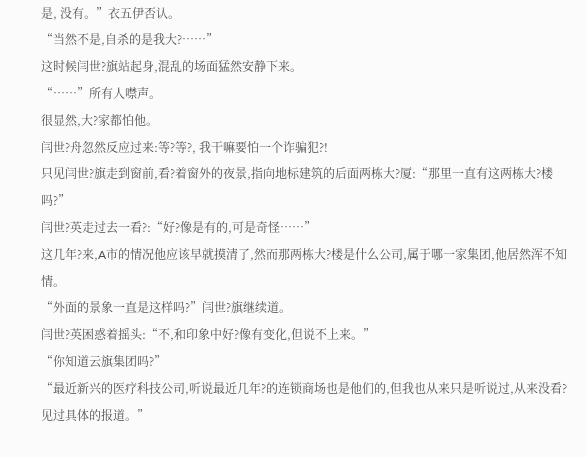是, 没有。”衣五伊否认。
“当然不是,自杀的是我大?……”
这时候闫世?旗站起身,混乱的场面猛然安静下来。
“……”所有人噤声。
很显然,大?家都怕他。
闫世?舟忽然反应过来:等?等?, 我干嘛要怕一个诈骗犯?!
只见闫世?旗走到窗前,看?着窗外的夜景,指向地标建筑的后面两栋大?厦:“那里一直有这两栋大?楼吗?”
闫世?英走过去一看?:“好?像是有的,可是奇怪……”
这几年?来,A市的情况他应该早就摸清了,然而那两栋大?楼是什么公司,属于哪一家集团,他居然浑不知情。
“外面的景象一直是这样吗?”闫世?旗继续道。
闫世?英困惑着摇头:“不,和印象中好?像有变化,但说不上来。”
“你知道云旗集团吗?”
“最近新兴的医疗科技公司,听说最近几年?的连锁商场也是他们的,但我也从来只是听说过,从来没看?见过具体的报道。”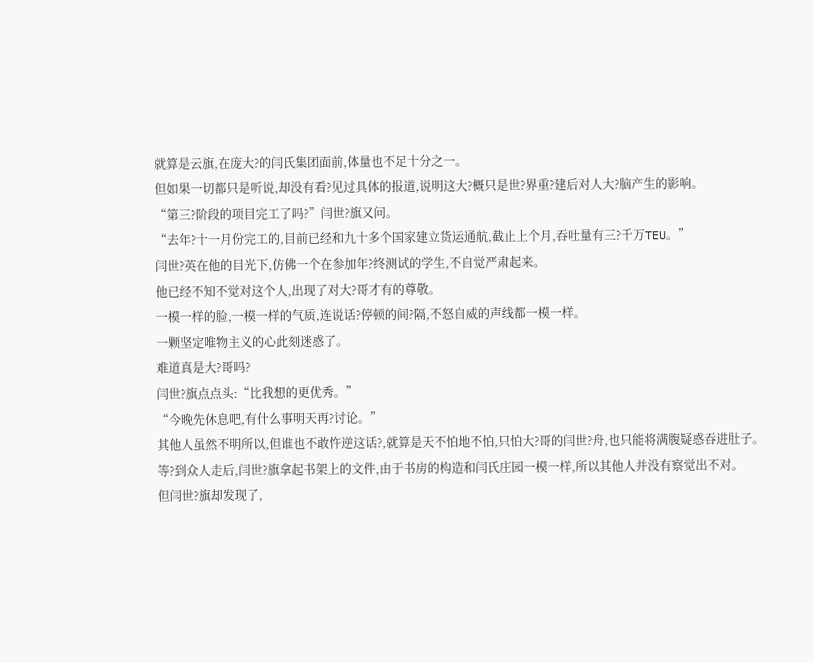就算是云旗,在庞大?的闫氏集团面前,体量也不足十分之一。
但如果一切都只是听说,却没有看?见过具体的报道,说明这大?概只是世?界重?建后对人大?脑产生的影响。
“第三?阶段的项目完工了吗?”闫世?旗又问。
“去年?十一月份完工的,目前已经和九十多个国家建立货运通航,截止上个月,吞吐量有三?千万TEU。”
闫世?英在他的目光下,仿佛一个在参加年?终测试的学生,不自觉严肃起来。
他已经不知不觉对这个人,出现了对大?哥才有的尊敬。
一模一样的脸,一模一样的气质,连说话?停顿的间?隔,不怒自威的声线都一模一样。
一颗坚定唯物主义的心此刻迷惑了。
难道真是大?哥吗?
闫世?旗点点头:“比我想的更优秀。”
“今晚先休息吧,有什么事明天再?讨论。”
其他人虽然不明所以,但谁也不敢忤逆这话?,就算是天不怕地不怕,只怕大?哥的闫世?舟,也只能将满腹疑惑吞进肚子。
等?到众人走后,闫世?旗拿起书架上的文件,由于书房的构造和闫氏庄园一模一样,所以其他人并没有察觉出不对。
但闫世?旗却发现了,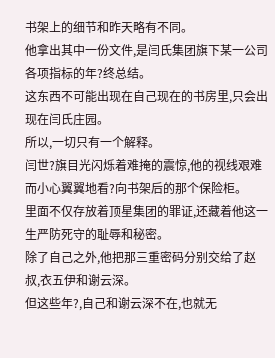书架上的细节和昨天略有不同。
他拿出其中一份文件,是闫氏集团旗下某一公司各项指标的年?终总结。
这东西不可能出现在自己现在的书房里,只会出现在闫氏庄园。
所以,一切只有一个解释。
闫世?旗目光闪烁着难掩的震惊,他的视线艰难而小心翼翼地看?向书架后的那个保险柜。
里面不仅存放着顶星集团的罪证,还藏着他这一生严防死守的耻辱和秘密。
除了自己之外,他把那三重密码分别交给了赵叔,衣五伊和谢云深。
但这些年?,自己和谢云深不在,也就无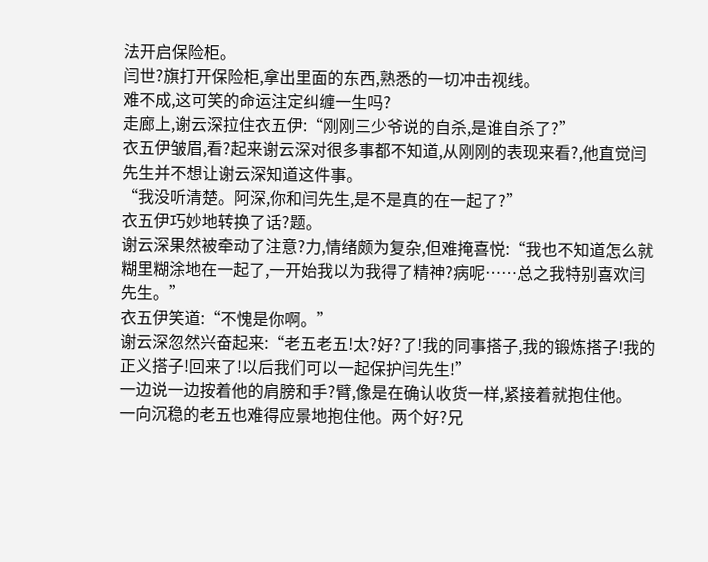法开启保险柜。
闫世?旗打开保险柜,拿出里面的东西,熟悉的一切冲击视线。
难不成,这可笑的命运注定纠缠一生吗?
走廊上,谢云深拉住衣五伊:“刚刚三少爷说的自杀,是谁自杀了?”
衣五伊皱眉,看?起来谢云深对很多事都不知道,从刚刚的表现来看?,他直觉闫先生并不想让谢云深知道这件事。
“我没听清楚。阿深,你和闫先生,是不是真的在一起了?”
衣五伊巧妙地转换了话?题。
谢云深果然被牵动了注意?力,情绪颇为复杂,但难掩喜悦:“我也不知道怎么就糊里糊涂地在一起了,一开始我以为我得了精神?病呢……总之我特别喜欢闫先生。”
衣五伊笑道:“不愧是你啊。”
谢云深忽然兴奋起来:“老五老五!太?好?了!我的同事搭子,我的锻炼搭子!我的正义搭子!回来了!以后我们可以一起保护闫先生!”
一边说一边按着他的肩膀和手?臂,像是在确认收货一样,紧接着就抱住他。
一向沉稳的老五也难得应景地抱住他。两个好?兄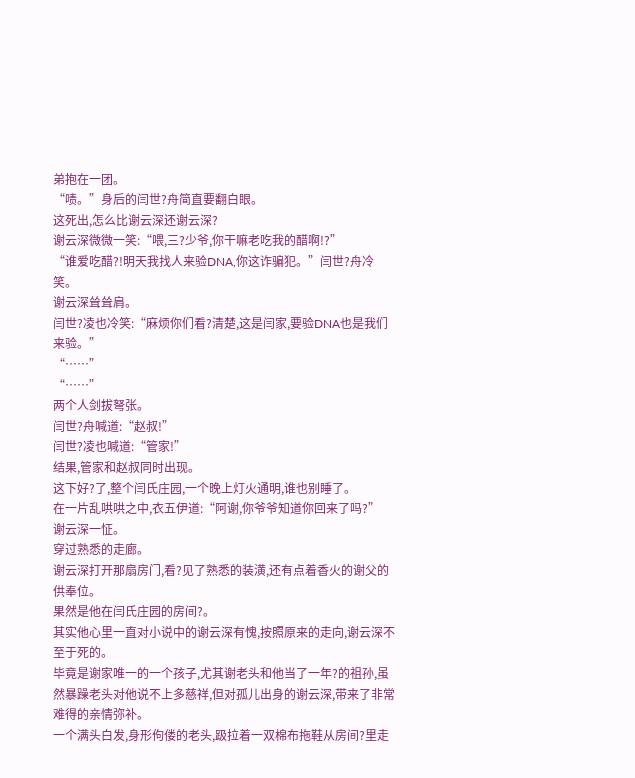弟抱在一团。
“啧。”身后的闫世?舟简直要翻白眼。
这死出,怎么比谢云深还谢云深?
谢云深微微一笑:“喂,三?少爷,你干嘛老吃我的醋啊!?”
“谁爱吃醋?!明天我找人来验DNA,你这诈骗犯。”闫世?舟冷笑。
谢云深耸耸肩。
闫世?凌也冷笑:“麻烦你们看?清楚,这是闫家,要验DNA也是我们来验。”
“……”
“……”
两个人剑拔弩张。
闫世?舟喊道:“赵叔!”
闫世?凌也喊道:“管家!”
结果,管家和赵叔同时出现。
这下好?了,整个闫氏庄园,一个晚上灯火通明,谁也别睡了。
在一片乱哄哄之中,衣五伊道:“阿谢,你爷爷知道你回来了吗?”
谢云深一怔。
穿过熟悉的走廊。
谢云深打开那扇房门,看?见了熟悉的装潢,还有点着香火的谢父的供奉位。
果然是他在闫氏庄园的房间?。
其实他心里一直对小说中的谢云深有愧,按照原来的走向,谢云深不至于死的。
毕竟是谢家唯一的一个孩子,尤其谢老头和他当了一年?的祖孙,虽然暴躁老头对他说不上多慈祥,但对孤儿出身的谢云深,带来了非常难得的亲情弥补。
一个满头白发,身形佝偻的老头,趿拉着一双棉布拖鞋从房间?里走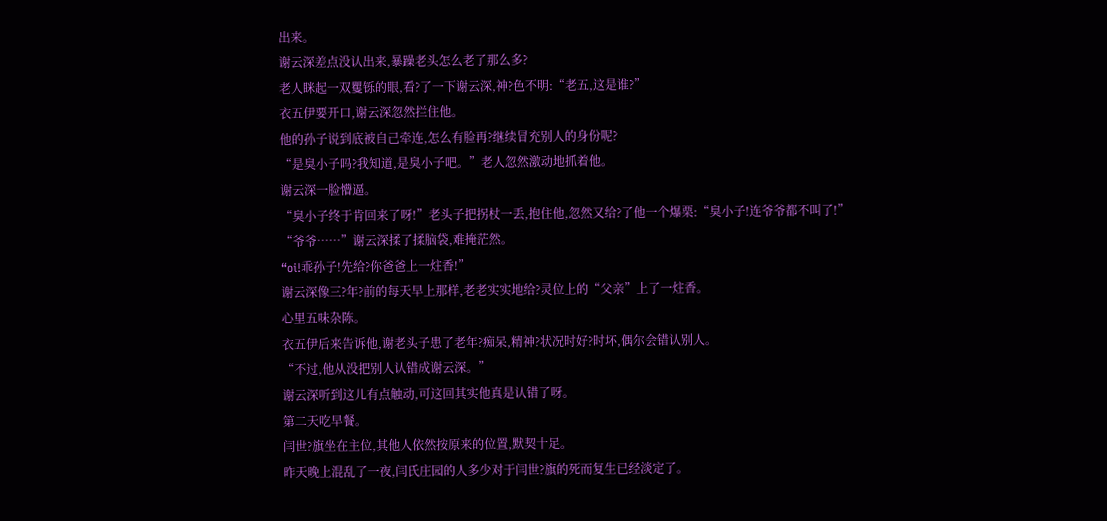出来。
谢云深差点没认出来,暴躁老头怎么老了那么多?
老人眯起一双矍铄的眼,看?了一下谢云深,神?色不明:“老五,这是谁?”
衣五伊要开口,谢云深忽然拦住他。
他的孙子说到底被自己牵连,怎么有脸再?继续冒充别人的身份呢?
“是臭小子吗?我知道,是臭小子吧。”老人忽然激动地抓着他。
谢云深一脸懵逼。
“臭小子终于肯回来了呀!”老头子把拐杖一丢,抱住他,忽然又给?了他一个爆栗:“臭小子!连爷爷都不叫了!”
“爷爷……”谢云深揉了揉脑袋,难掩茫然。
“oi!乖孙子!先给?你爸爸上一炷香!”
谢云深像三?年?前的每天早上那样,老老实实地给?灵位上的“父亲”上了一炷香。
心里五味杂陈。
衣五伊后来告诉他,谢老头子患了老年?痴呆,精神?状况时好?时坏,偶尔会错认别人。
“不过,他从没把别人认错成谢云深。”
谢云深听到这儿有点触动,可这回其实他真是认错了呀。
第二天吃早餐。
闫世?旗坐在主位,其他人依然按原来的位置,默契十足。
昨天晚上混乱了一夜,闫氏庄园的人多少对于闫世?旗的死而复生已经淡定了。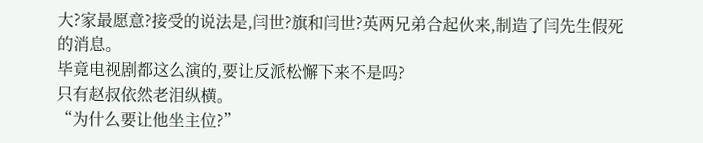大?家最愿意?接受的说法是,闫世?旗和闫世?英两兄弟合起伙来,制造了闫先生假死的消息。
毕竟电视剧都这么演的,要让反派松懈下来不是吗?
只有赵叔依然老泪纵横。
“为什么要让他坐主位?”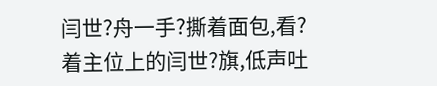闫世?舟一手?撕着面包,看?着主位上的闫世?旗,低声吐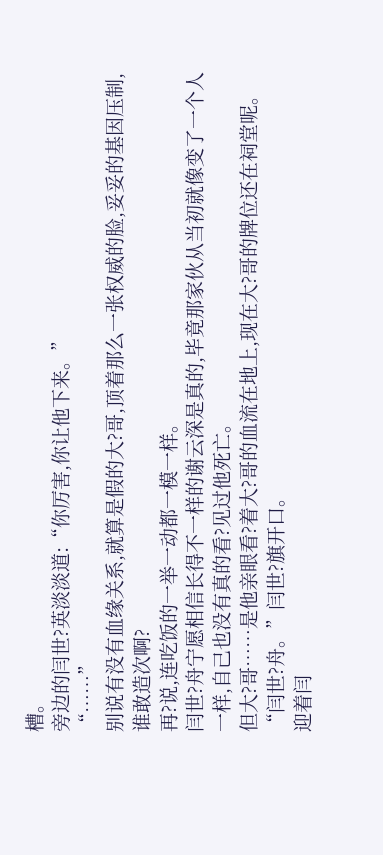槽。
旁边的闫世?英淡淡道:“你厉害,你让他下来。”
“……”
别说有没有血缘关系,就算是假的大?哥,顶着那么一张权威的脸,妥妥的基因压制,谁敢造次啊?
再?说,连吃饭的一举一动都一模一样。
闫世?舟宁愿相信长得不一样的谢云深是真的,毕竟那家伙从当初就像变了一个人一样,自己也没有真的看?见过他死亡。
但大?哥……是他亲眼看?着大?哥的血流在地上,现在大?哥的牌位还在祠堂呢。
“闫世?舟。”闫世?旗开口。
迎着闫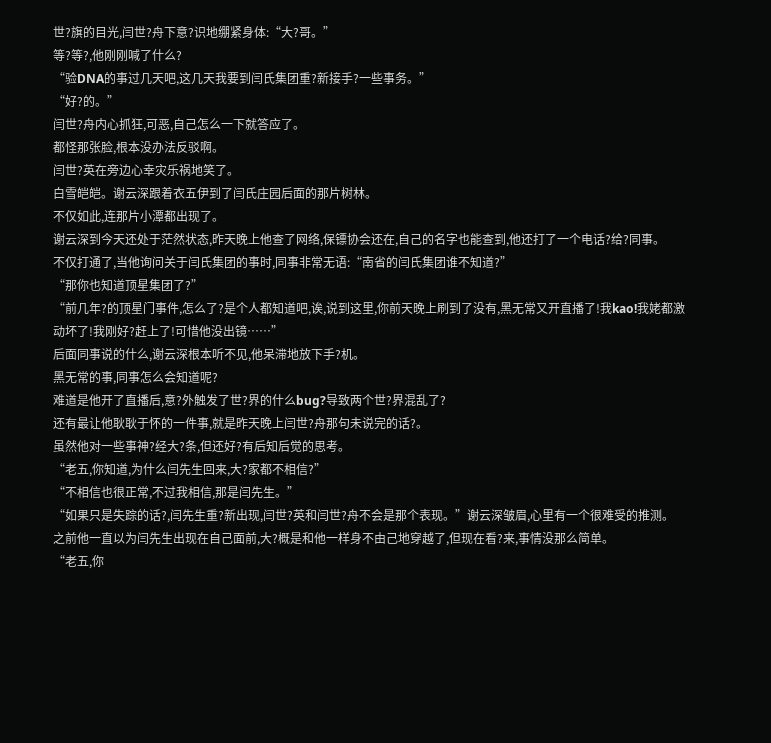世?旗的目光,闫世?舟下意?识地绷紧身体:“大?哥。”
等?等?,他刚刚喊了什么?
“验DNA的事过几天吧,这几天我要到闫氏集团重?新接手?一些事务。”
“好?的。”
闫世?舟内心抓狂,可恶,自己怎么一下就答应了。
都怪那张脸,根本没办法反驳啊。
闫世?英在旁边心幸灾乐祸地笑了。
白雪皑皑。谢云深跟着衣五伊到了闫氏庄园后面的那片树林。
不仅如此,连那片小潭都出现了。
谢云深到今天还处于茫然状态,昨天晚上他查了网络,保镖协会还在,自己的名字也能查到,他还打了一个电话?给?同事。
不仅打通了,当他询问关于闫氏集团的事时,同事非常无语:“南省的闫氏集团谁不知道?”
“那你也知道顶星集团了?”
“前几年?的顶星门事件,怎么了?是个人都知道吧,诶,说到这里,你前天晚上刷到了没有,黑无常又开直播了!我kao!我姥都激动坏了!我刚好?赶上了!可惜他没出镜……”
后面同事说的什么,谢云深根本听不见,他呆滞地放下手?机。
黑无常的事,同事怎么会知道呢?
难道是他开了直播后,意?外触发了世?界的什么bug?导致两个世?界混乱了?
还有最让他耿耿于怀的一件事,就是昨天晚上闫世?舟那句未说完的话?。
虽然他对一些事神?经大?条,但还好?有后知后觉的思考。
“老五,你知道,为什么闫先生回来,大?家都不相信?”
“不相信也很正常,不过我相信,那是闫先生。”
“如果只是失踪的话?,闫先生重?新出现,闫世?英和闫世?舟不会是那个表现。”谢云深皱眉,心里有一个很难受的推测。
之前他一直以为闫先生出现在自己面前,大?概是和他一样身不由己地穿越了,但现在看?来,事情没那么简单。
“老五,你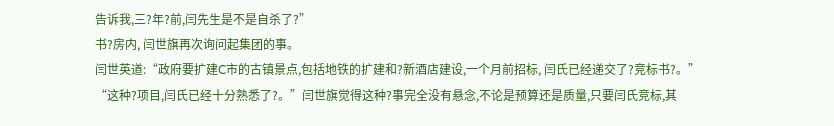告诉我,三?年?前,闫先生是不是自杀了?”
书?房内, 闫世旗再次询问起集团的事。
闫世英道:“政府要扩建C市的古镇景点,包括地铁的扩建和?新酒店建设,一个月前招标, 闫氏已经递交了?竞标书?。”
“这种?项目,闫氏已经十分熟悉了?。”闫世旗觉得这种?事完全没有悬念,不论是预算还是质量,只要闫氏竞标,其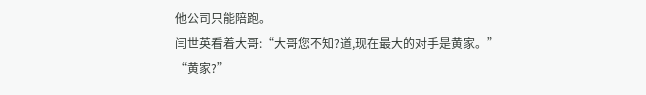他公司只能陪跑。
闫世英看着大哥:“大哥您不知?道,现在最大的对手是黄家。”
“黄家?”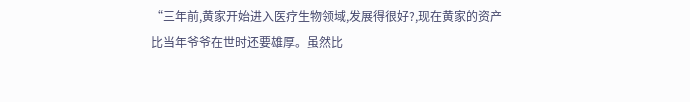“三年前,黄家开始进入医疗生物领域,发展得很好?,现在黄家的资产比当年爷爷在世时还要雄厚。虽然比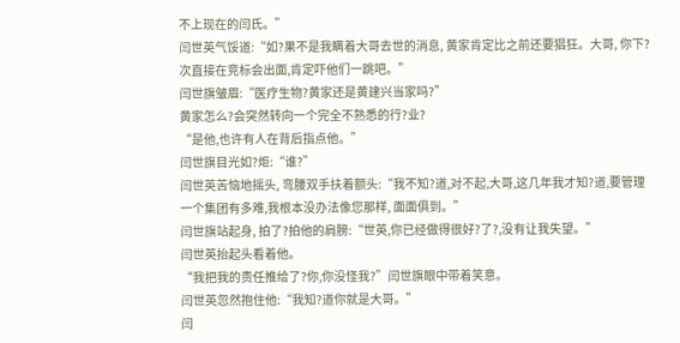不上现在的闫氏。”
闫世英气馁道:“如?果不是我瞒着大哥去世的消息, 黄家肯定比之前还要猖狂。大哥, 你下?次直接在竞标会出面,肯定吓他们一跳吧。”
闫世旗皱眉:“医疗生物?黄家还是黄建兴当家吗?”
黄家怎么?会突然转向一个完全不熟悉的行?业?
“是他,也许有人在背后指点他。”
闫世旗目光如?炬:“谁?”
闫世英苦恼地摇头, 弯腰双手扶着额头:“我不知?道,对不起,大哥,这几年我才知?道,要管理一个集团有多难,我根本没办法像您那样, 面面俱到。”
闫世旗站起身, 拍了?拍他的肩膀:“世英,你已经做得很好?了?,没有让我失望。”
闫世英抬起头看着他。
“我把我的责任推给了?你,你没怪我?”闫世旗眼中带着笑意。
闫世英忽然抱住他:“我知?道你就是大哥。”
闫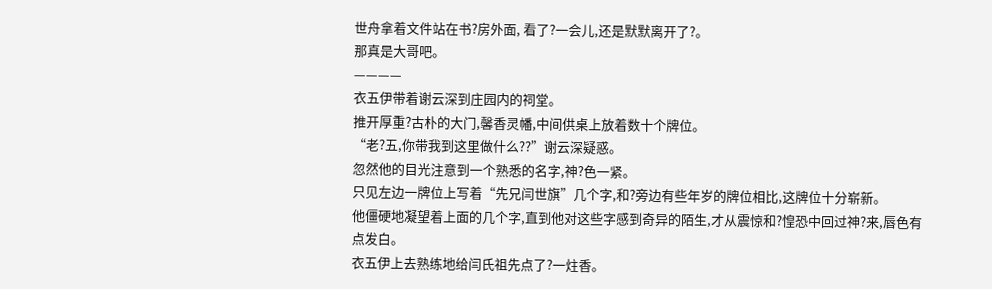世舟拿着文件站在书?房外面, 看了?一会儿,还是默默离开了?。
那真是大哥吧。
————
衣五伊带着谢云深到庄园内的祠堂。
推开厚重?古朴的大门,馨香灵幡,中间供桌上放着数十个牌位。
“老?五,你带我到这里做什么??”谢云深疑惑。
忽然他的目光注意到一个熟悉的名字,神?色一紧。
只见左边一牌位上写着“先兄闫世旗”几个字,和?旁边有些年岁的牌位相比,这牌位十分崭新。
他僵硬地凝望着上面的几个字,直到他对这些字感到奇异的陌生,才从震惊和?惶恐中回过神?来,唇色有点发白。
衣五伊上去熟练地给闫氏祖先点了?一炷香。